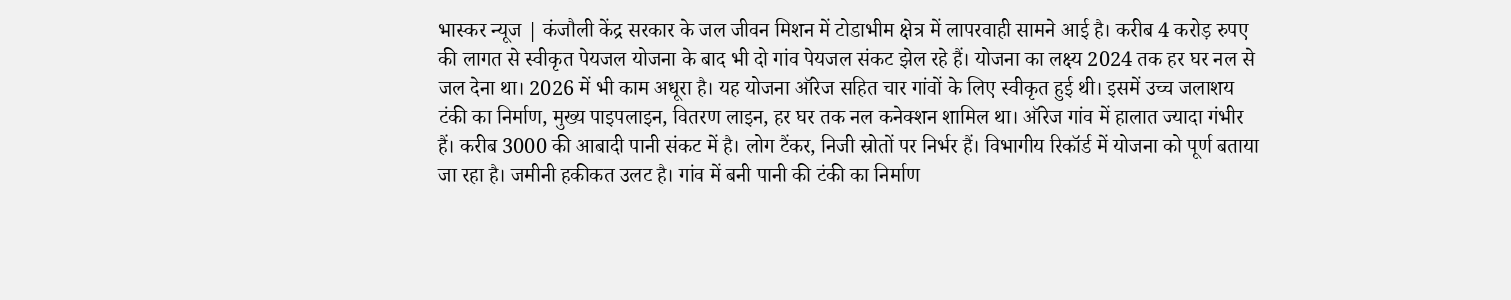भास्कर न्यूज | कंजौली केंद्र सरकार के जल जीवन मिशन में टोडाभीम क्षेत्र में लापरवाही सामने आई है। करीब 4 करोड़ रुपए की लागत से स्वीकृत पेयजल योजना के बाद भी दो गांव पेयजल संकट झेल रहे हैं। योजना का लक्ष्य 2024 तक हर घर नल से जल देना था। 2026 में भी काम अधूरा है। यह योजना ऑरेज सहित चार गांवों के लिए स्वीकृत हुई थी। इसमें उच्च जलाशय टंकी का निर्माण, मुख्य पाइपलाइन, वितरण लाइन, हर घर तक नल कनेक्शन शामिल था। ऑरेज गांव में हालात ज्यादा गंभीर हैं। करीब 3000 की आबादी पानी संकट में है। लोग टैंकर, निजी स्रोतों पर निर्भर हैं। विभागीय रिकॉर्ड में योजना को पूर्ण बताया जा रहा है। जमीनी हकीकत उलट है। गांव में बनी पानी की टंकी का निर्माण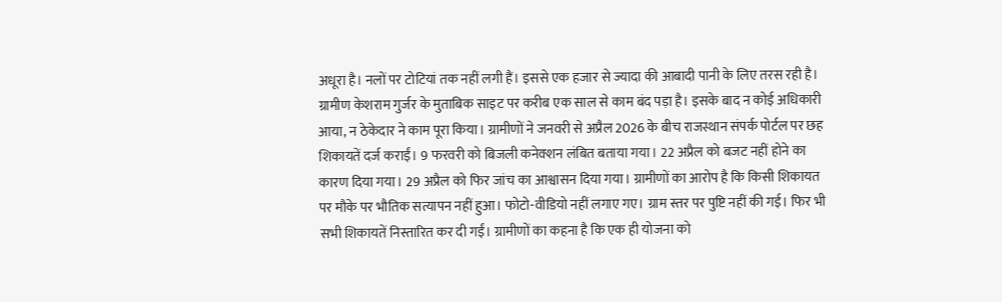अधूरा है। नलों पर टोटियां तक नहीं लगी हैं। इससे एक हजार से ज्यादा की आबादी पानी के लिए तरस रही है। ग्रामीण केशराम गुर्जर के मुताबिक साइट पर करीब एक साल से काम बंद पड़ा है। इसके बाद न कोई अधिकारी आया, न ठेकेदार ने काम पूरा किया। ग्रामीणों ने जनवरी से अप्रैल 2026 के बीच राजस्थान संपर्क पोर्टल पर छह शिकायतें दर्ज कराईं। 9 फरवरी को बिजली कनेक्शन लंबित बताया गया। 22 अप्रैल को बजट नहीं होने का कारण दिया गया। 29 अप्रैल को फिर जांच का आश्वासन दिया गया। ग्रामीणों का आरोप है कि किसी शिकायत पर मौके पर भौतिक सत्यापन नहीं हुआ। फोटो-वीडियो नहीं लगाए गए। ग्राम स्तर पर पुष्टि नहीं की गई। फिर भी सभी शिकायतें निस्तारित कर दी गईं। ग्रामीणों का कहना है कि एक ही योजना को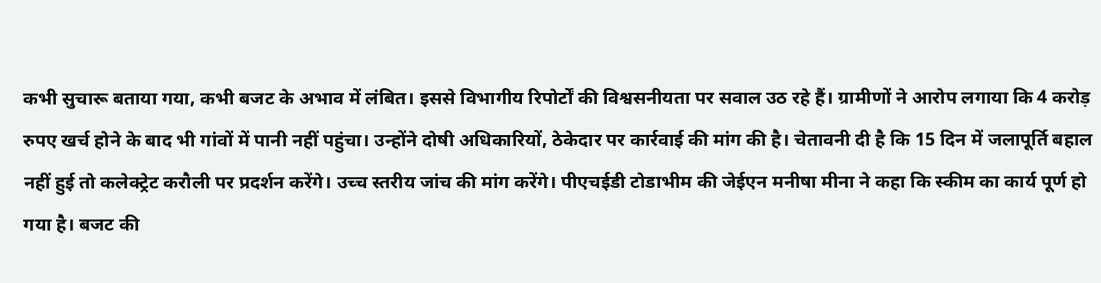कभी सुचारू बताया गया, कभी बजट के अभाव में लंबित। इससे विभागीय रिपोर्टों की विश्वसनीयता पर सवाल उठ रहे हैं। ग्रामीणों ने आरोप लगाया कि 4 करोड़ रुपए खर्च होने के बाद भी गांवों में पानी नहीं पहुंचा। उन्होंने दोषी अधिकारियों, ठेकेदार पर कार्रवाई की मांग की है। चेतावनी दी है कि 15 दिन में जलापूर्ति बहाल नहीं हुई तो कलेक्ट्रेट करौली पर प्रदर्शन करेंगे। उच्च स्तरीय जांच की मांग करेंगे। पीएचईडी टोडाभीम की जेईएन मनीषा मीना ने कहा कि स्कीम का कार्य पूर्ण हो गया है। बजट की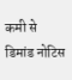कमी से डिमांड नोटिस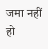जमा नहीं हो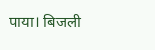पाया। बिजली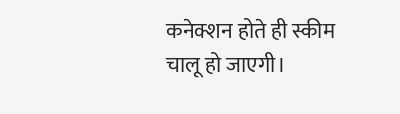कनेक्शन होते ही स्कीम चालू हो जाएगी।